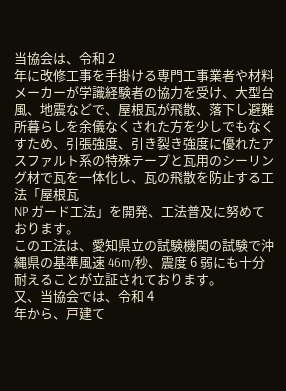当協会は、令和 2
年に改修工事を手掛ける専門工事業者や材料メーカーが学識経験者の協力を受け、大型台風、地震などで、屋根瓦が飛散、落下し避難所暮らしを余儀なくされた方を少しでもなくすため、引張強度、引き裂き強度に優れたアスファルト系の特殊テープと瓦用のシーリング材で瓦を一体化し、瓦の飛散を防止する工法「屋根瓦
NP ガード工法」を開発、工法普及に努めております。
この工法は、愛知県立の試験機関の試験で沖縄県の基準風速 46m/秒、震度 6 弱にも十分耐えることが立証されております。
又、当協会では、令和 4
年から、戸建て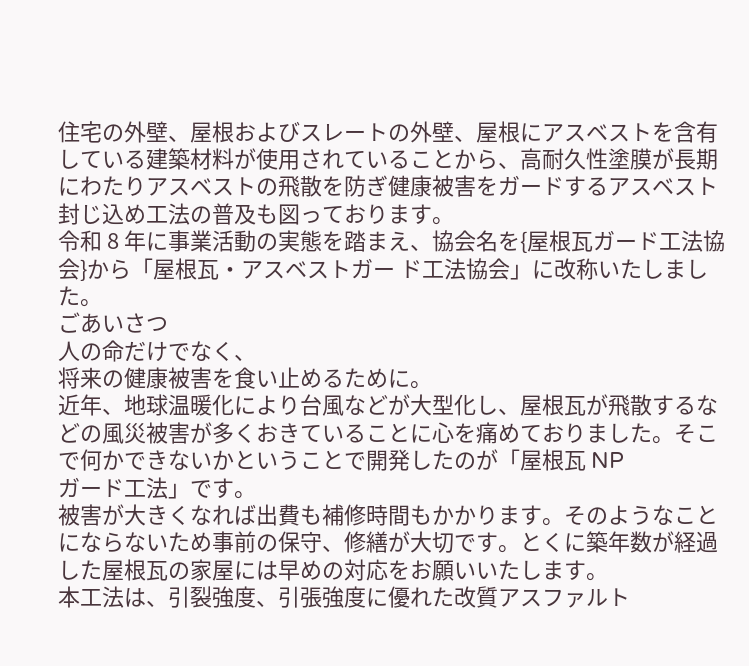住宅の外壁、屋根およびスレートの外壁、屋根にアスベストを含有している建築材料が使用されていることから、高耐久性塗膜が長期にわたりアスベストの飛散を防ぎ健康被害をガードするアスベスト封じ込め工法の普及も図っております。
令和 8 年に事業活動の実態を踏まえ、協会名を{屋根瓦ガード工法協会}から「屋根瓦・アスベストガー ド工法協会」に改称いたしました。
ごあいさつ
人の命だけでなく、
将来の健康被害を食い止めるために。
近年、地球温暖化により台風などが大型化し、屋根瓦が飛散するなどの風災被害が多くおきていることに心を痛めておりました。そこで何かできないかということで開発したのが「屋根瓦 NP
ガード工法」です。
被害が大きくなれば出費も補修時間もかかります。そのようなことにならないため事前の保守、修繕が大切です。とくに築年数が経過した屋根瓦の家屋には早めの対応をお願いいたします。
本工法は、引裂強度、引張強度に優れた改質アスファルト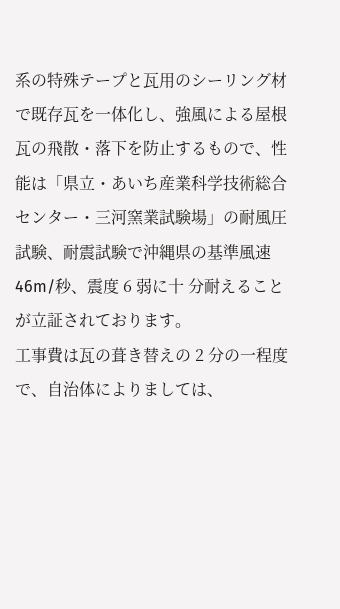系の特殊テープと瓦用のシーリング材で既存瓦を一体化し、強風による屋根瓦の飛散・落下を防止するもので、性能は「県立・あいち産業科学技術総合センター・三河窯業試験場」の耐風圧試験、耐震試験で沖縄県の基準風速
46m/秒、震度 6 弱に十 分耐えることが立証されております。
工事費は瓦の葺き替えの 2 分の一程度で、自治体によりましては、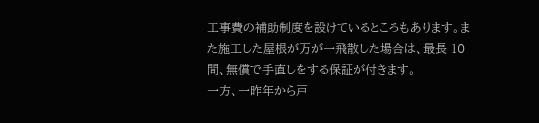工事費の補助制度を設けているところもあります。また施工した屋根が万が一飛散した場合は、最長 10
間、無償で手直しをする保証が付きます。
一方、一昨年から戸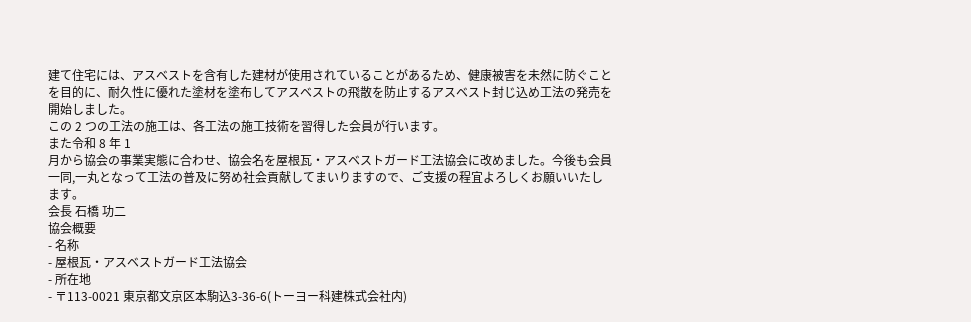建て住宅には、アスベストを含有した建材が使用されていることがあるため、健康被害を未然に防ぐことを目的に、耐久性に優れた塗材を塗布してアスベストの飛散を防止するアスベスト封じ込め工法の発売を開始しました。
この 2 つの工法の施工は、各工法の施工技術を習得した会員が行います。
また令和 8 年 1
月から協会の事業実態に合わせ、協会名を屋根瓦・アスベストガード工法協会に改めました。今後も会員一同,一丸となって工法の普及に努め社会貢献してまいりますので、ご支援の程宜よろしくお願いいたします。
会長 石橋 功二
協会概要
- 名称
- 屋根瓦・アスベストガード工法協会
- 所在地
- 〒113-0021 東京都文京区本駒込3-36-6(トーヨー科建株式会社内)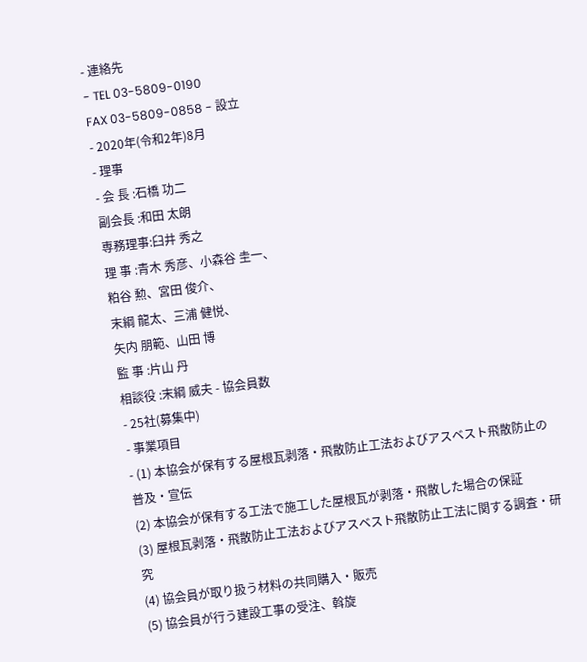- 連絡先
- TEL 03-5809-0190
FAX 03-5809-0858 - 設立
- 2020年(令和2年)8月
- 理事
- 会 長 :石橋 功二
副会長 :和田 太朗
専務理事:臼井 秀之
理 事 :青木 秀彦、小森谷 圭一、
粕谷 勲、宮田 俊介、
末綱 龍太、三浦 健悦、
矢内 朋範、山田 博
監 事 :片山 丹
相談役 :末綱 威夫 - 協会員数
- 25社(募集中)
- 事業項目
- (1) 本協会が保有する屋根瓦剥落・飛散防止工法およびアスベスト飛散防止の普及・宣伝
(2) 本協会が保有する工法で施工した屋根瓦が剥落・飛散した場合の保証
(3) 屋根瓦剥落・飛散防止工法およびアスベスト飛散防止工法に関する調査・研究
(4) 協会員が取り扱う材料の共同購入・販売
(5) 協会員が行う建設工事の受注、斡旋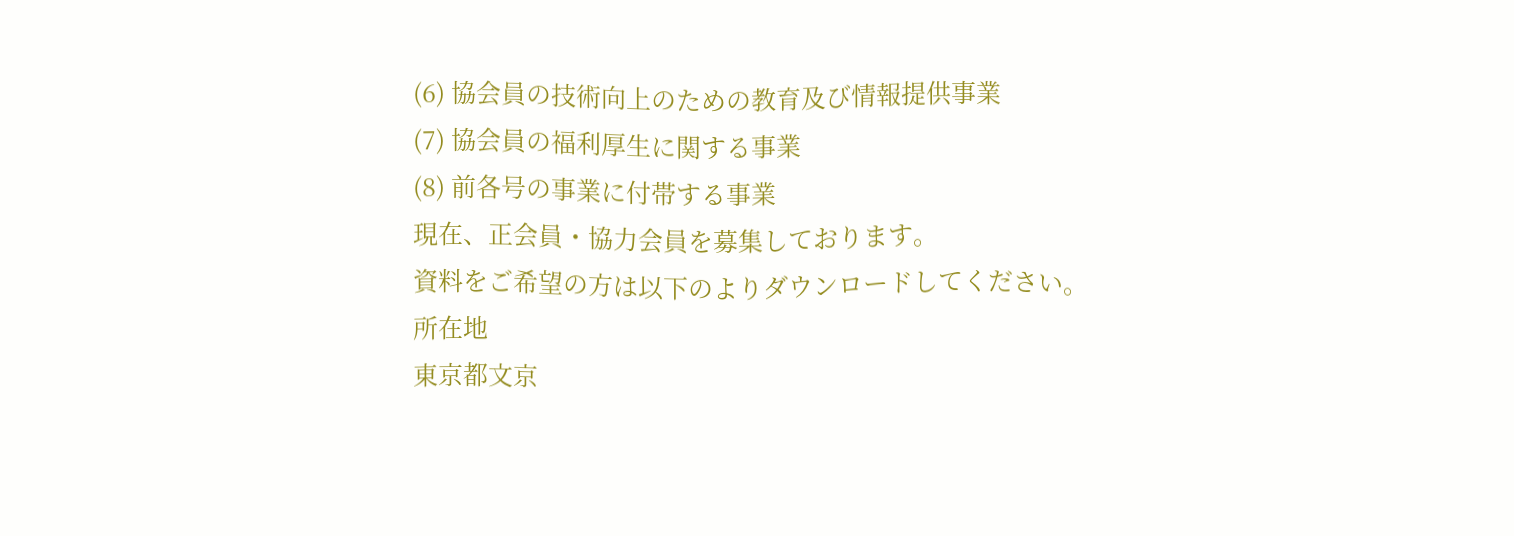(6) 協会員の技術向上のための教育及び情報提供事業
(7) 協会員の福利厚生に関する事業
(8) 前各号の事業に付帯する事業
現在、正会員・協力会員を募集しております。
資料をご希望の方は以下のよりダウンロードしてください。
所在地
東京都文京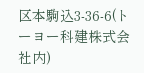区本駒込3-36-6(トーヨー科建株式会社内)